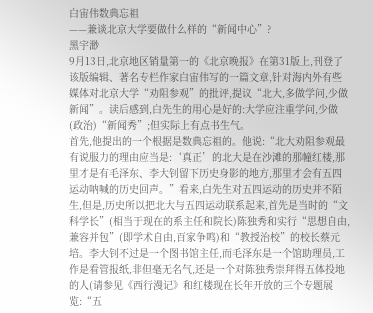白宙伟数典忘祖
——兼谈北京大学要做什么样的“新闻中心”?
黑宇渺
9月13日,北京地区销量第一的《北京晚报》在第31版上,刊登了该版编辑、著名专栏作家白宙伟写的一篇文章,针对海内外有些媒体对北京大学“劝阻参观”的批评,提议“北大,多做学问,少做新闻”。读后感到,白先生的用心是好的:大学应注重学问,少做(政治)“新闻秀”;但实际上有点书生气。
首先,他提出的一个根据是数典忘祖的。他说:“北大劝阻参观最有说服力的理由应当是:‘真正’的北大是在沙滩的那幢红楼,那里才是有毛泽东、李大钊留下历史身影的地方,那里才会有五四运动呐喊的历史回声。”看来,白先生对五四运动的历史并不陌生,但是,历史所以把北大与五四运动联系起来,首先是当时的“文科学长”(相当于现在的系主任和院长)陈独秀和实行“思想自由,兼容并包”(即学术自由,百家争鸣)和“教授治校”的校长蔡元培。李大钊不过是一个图书馆主任,而毛泽东是一个馆助理员,工作是看管报纸,非但毫无名气,还是一个对陈独秀崇拜得五体投地的人(请参见《西行漫记》和红楼现在长年开放的三个专题展览:“五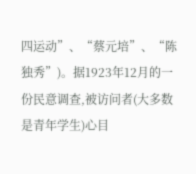四运动”、“蔡元培”、“陈独秀”)。据1923年12月的一份民意调查,被访问者(大多数是青年学生)心目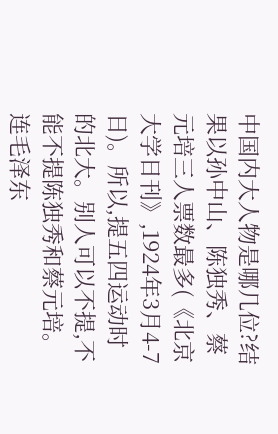中国内大人物是哪几位?结果以孙中山、陈独秀、蔡元培三人票数最多(《北京大学日刊》,1924年3月4-7日)。所以,提五四运动时的北大。别人可以不提,不能不提陈独秀和蔡元培。连毛泽东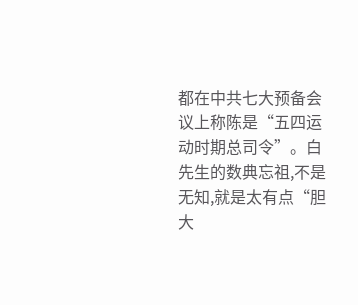都在中共七大预备会议上称陈是“五四运动时期总司令”。白先生的数典忘祖,不是无知,就是太有点“胆大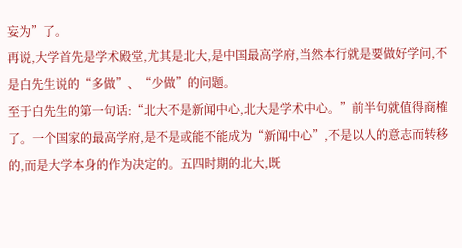妄为”了。
再说,大学首先是学术殿堂,尤其是北大,是中国最高学府,当然本行就是要做好学问,不是白先生说的“多做”、“少做”的问题。
至于白先生的第一句话:“北大不是新闻中心,北大是学术中心。”前半句就值得商榷了。一个国家的最高学府,是不是或能不能成为“新闻中心”,不是以人的意志而转移的,而是大学本身的作为决定的。五四时期的北大,既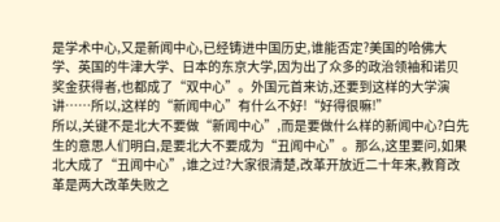是学术中心,又是新闻中心,已经铸进中国历史,谁能否定?美国的哈佛大学、英国的牛津大学、日本的东京大学,因为出了众多的政治领袖和诺贝奖金获得者,也都成了“双中心”。外国元首来访,还要到这样的大学演讲……所以,这样的“新闻中心”有什么不好!“好得很嘛!”
所以,关键不是北大不要做“新闻中心”,而是要做什么样的新闻中心?白先生的意思人们明白,是要北大不要成为“丑闻中心”。那么,这里要问,如果北大成了“丑闻中心”,谁之过?大家很清楚,改革开放近二十年来,教育改革是两大改革失败之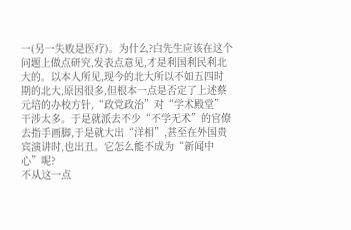一(另一失败是医疗)。为什么?白先生应该在这个问题上做点研究,发表点意见,才是利国利民利北大的。以本人所见,现今的北大所以不如五四时期的北大,原因很多,但根本一点是否定了上述蔡元培的办校方针,“政党政治”对“学术殿堂”干涉太多。于是就派去不少“不学无术”的官僚去指手画脚,于是就大出“洋相”,甚至在外国贵宾演讲时,也出丑。它怎么能不成为“新闻中心”呢?
不从这一点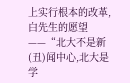上实行根本的改革,白先生的愿望——“北大不是新(丑)闻中心,北大是学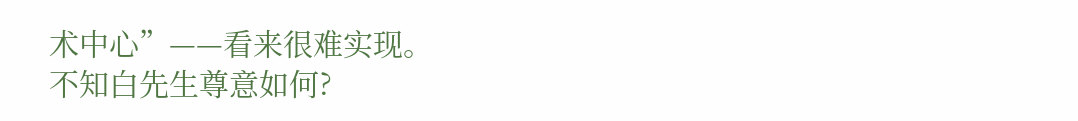术中心”——看来很难实现。
不知白先生尊意如何?